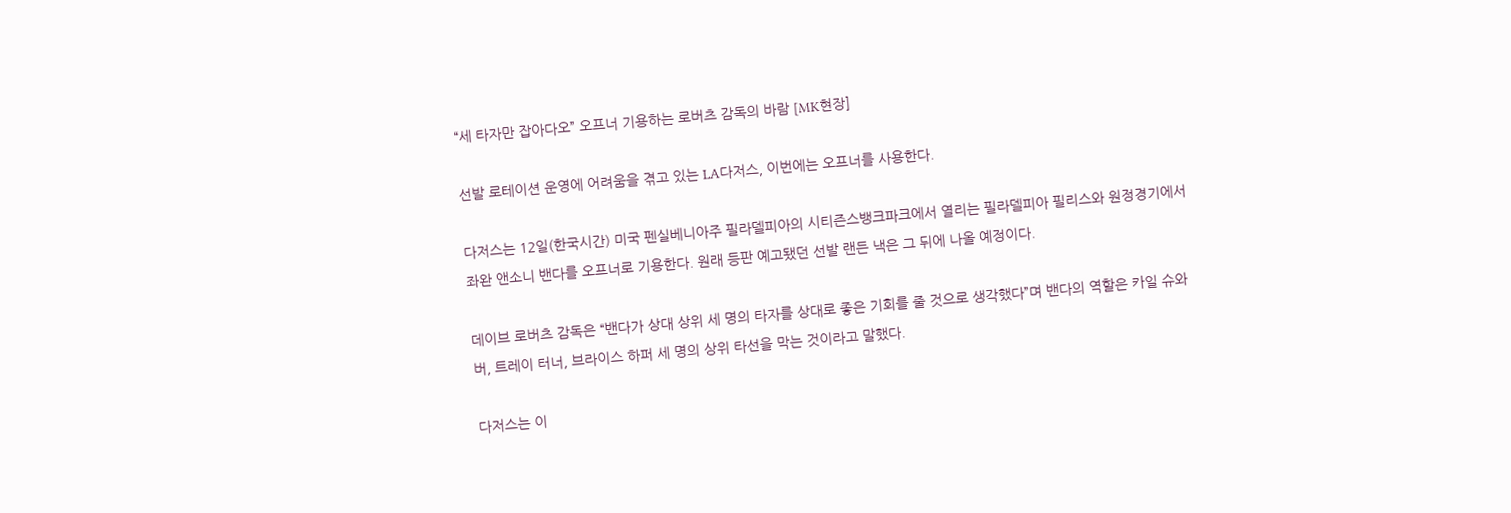“세 타자만 잡아다오” 오프너 기용하는 로버츠 감독의 바람 [MK현장]

선발 로테이션 운영에 어려움을 겪고 있는 LA다저스, 이번에는 오프너를 사용한다.

다저스는 12일(한국시간) 미국 펜실베니아주 필라델피아의 시티즌스뱅크파크에서 열리는 필라델피아 필리스와 원정경기에서 좌완 앤소니 밴다를 오프너로 기용한다. 원래 등판 예고됐던 선발 랜든 낵은 그 뒤에 나올 예정이다.

데이브 로버츠 감독은 “밴다가 상대 상위 세 명의 타자를 상대로 좋은 기회를 줄 것으로 생각했다”며 밴다의 역할은 카일 슈와버, 트레이 터너, 브라이스 하퍼 세 명의 상위 타선을 막는 것이라고 말했다.

다저스는 이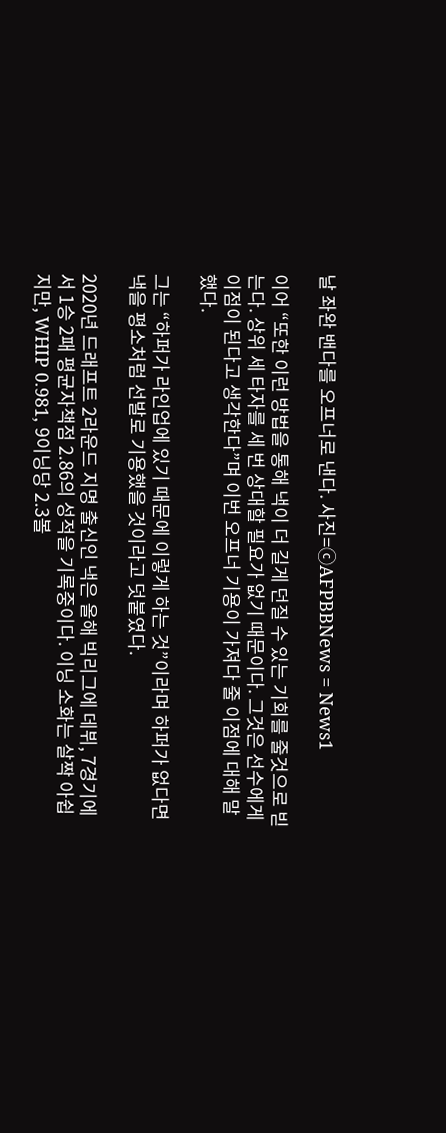날 좌완 밴다를 오프너로 낸다. 사진=ⓒAFPBBNews = News1

이어 “또한 이런 방법을 통해 낵이 더 길게 던질 수 있는 기회를 줄것으로 빋는다. 상위 세 타자를 세 번 상대할 필요가 없기 때문이다. 그것은 선수에게 이점이 된다고 생각한다”며 이번 오프너 기용이 가져다 줄 이점에 대해 말했다.

그는 “하퍼가 라인업에 있기 때문에 이렇게 하는 것”이라며 하퍼가 없다면 낵을 평소처럼 선발로 기용했을 것이라고 덧붙였다.

2020년 드래프트 2라운드 지명 출신인 낵은 올해 빅리그에 데뷔, 7경기에서 1승 2패 평균자책점 2.86의 성적을 기록중이다. 이닝 소화는 살짝 아쉽지만, WHIP 0.981, 9이닝당 2.3볼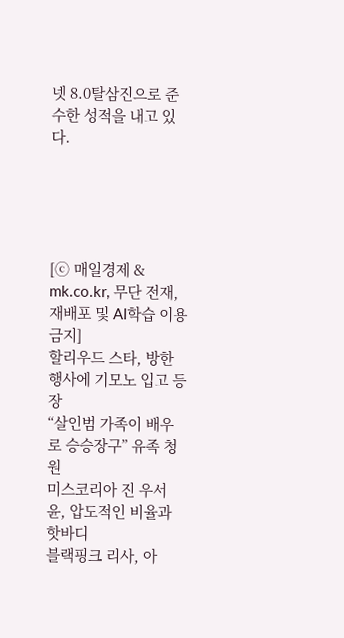넷 8.0탈삼진으로 준수한 성적을 내고 있다.





[ⓒ 매일경제 & mk.co.kr, 무단 전재, 재배포 및 AI학습 이용 금지]
할리우드 스타, 방한 행사에 기모노 입고 등장
“살인범 가족이 배우로 승승장구” 유족 청원
미스코리아 진 우서윤, 압도적인 비율과 핫바디
블랙핑크 리사, 아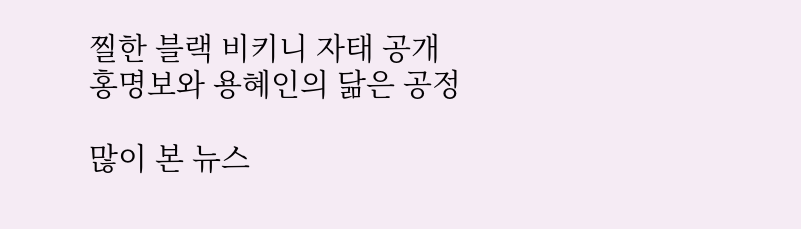찔한 블랙 비키니 자태 공개
홍명보와 용혜인의 닮은 공정

많이 본 뉴스